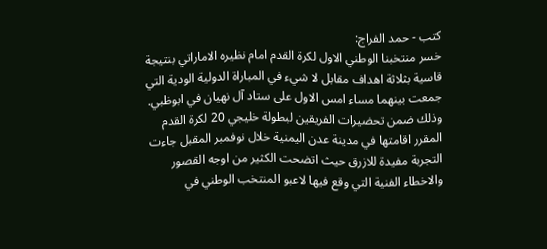كتب - حمد الفراج:
خسر منتخبنا الوطني الاول لكرة القدم امام نظيره الاماراتي بنتيجة قاسية بثلاثة اهداف مقابل لا شيء في المباراة الدولية الودية التي جمعت بينهما مساء امس الاول على ستاد آل نهيان في ابوظبي.
وذلك ضمن تحضيرات الفريقين لبطولة خليجي 20 لكرة القدم المقرر اقامتها في مدينة عدن اليمنية خلال نوفمبر المقبل جاءت التجربة مفيدة للازرق حيث اتضحت الكثير من اوجه القصور والاخطاء الفنية التي وقع فيها لاعبو المنتخب الوطني في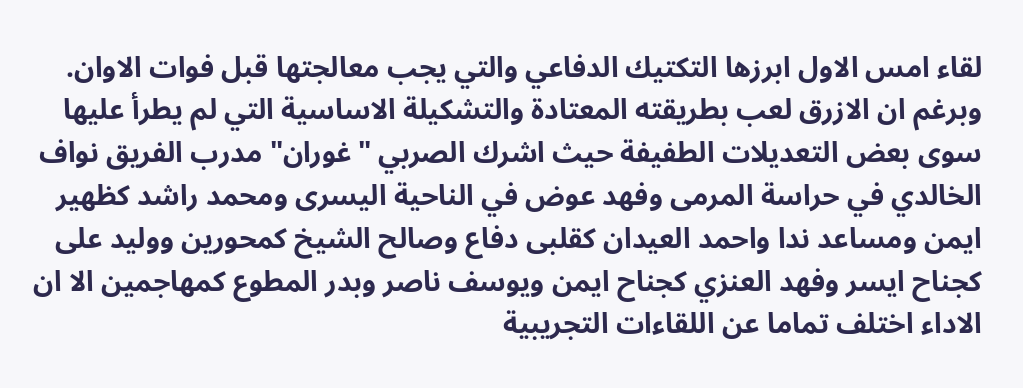لقاء امس الاول ابرزها التكتيك الدفاعي والتي يجب معالجتها قبل فوات الاوان.
وبرغم ان الازرق لعب بطريقته المعتادة والتشكيلة الاساسية التي لم يطرأ عليها سوى بعض التعديلات الطفيفة حيث اشرك الصربي "غوران" مدرب الفريق نواف الخالدي في حراسة المرمى وفهد عوض في الناحية اليسرى ومحمد راشد كظهير ايمن ومساعد ندا واحمد العيدان كقلبى دفاع وصالح الشيخ كمحورين ووليد على كجناح ايسر وفهد العنزي كجناح ايمن ويوسف ناصر وبدر المطوع كمهاجمين الا ان الاداء اختلف تماما عن اللقاءات التجريبية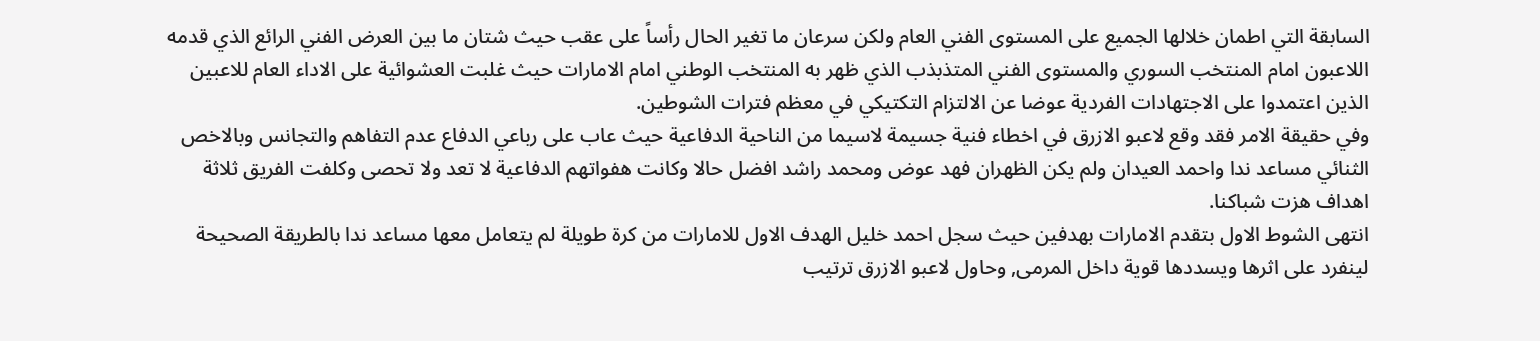السابقة التي اطمان خلالها الجميع على المستوى الفني العام ولكن سرعان ما تغير الحال رأساً على عقب حيث شتان ما بين العرض الفني الرائع الذي قدمه اللاعبون امام المنتخب السوري والمستوى الفني المتذبذب الذي ظهر به المنتخب الوطني امام الامارات حيث غلبت العشوائية على الاداء العام للاعبين الذين اعتمدوا على الاجتهادات الفردية عوضا عن الالتزام التكتيكي في معظم فترات الشوطين.
وفي حقيقة الامر فقد وقع لاعبو الازرق في اخطاء فنية جسيمة لاسيما من الناحية الدفاعية حيث عاب على رباعي الدفاع عدم التفاهم والتجانس وبالاخص الثنائي مساعد ندا واحمد العيدان ولم يكن الظهران فهد عوض ومحمد راشد افضل حالا وكانت هفواتهم الدفاعية لا تعد ولا تحصى وكلفت الفريق ثلاثة اهداف هزت شباكنا.
انتهى الشوط الاول بتقدم الامارات بهدفين حيث سجل احمد خليل الهدف الاول للامارات من كرة طويلة لم يتعامل معها مساعد ندا بالطريقة الصحيحة لينفرد على اثرها ويسددها قوية داخل المرمى, وحاول لاعبو الازرق ترتيب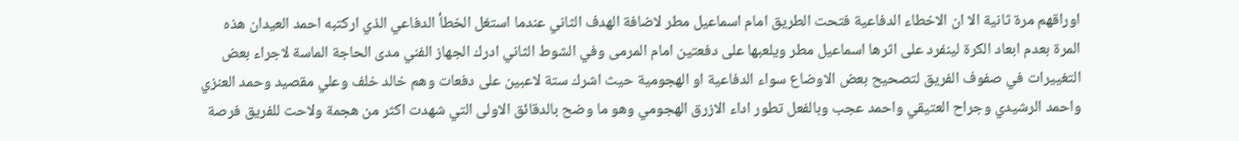اوراقهم مرة ثانية الا ان الاخطاء الدفاعية فتحت الطريق امام اسماعيل مطر لاضافة الهدف الثاني عندما استغل الخطأ الدفاعي الذي اركتبه احمد العيدان هذه المرة بعدم ابعاد الكرة لينفرد على اثرها اسماعيل مطر ويلعبها على دفعتين امام المرمى وفي الشوط الثاني ادرك الجهاز الفني مدى الحاجة الماسة لاجراء بعض التغييرات في صفوف الفريق لتصحيح بعض الاوضاع سواء الدفاعية او الهجومية حيث اشرك ستة لاعبين على دفعات وهم خالد خلف وعلي مقصيد وحمد العنزي واحمد الرشيدي وجراح العتيقي واحمد عجب وبالفعل تطور اداء الازرق الهجومي وهو ما وضح بالدقائق الاولى التي شهدت اكثر من هجمة ولاحت للفريق فرصة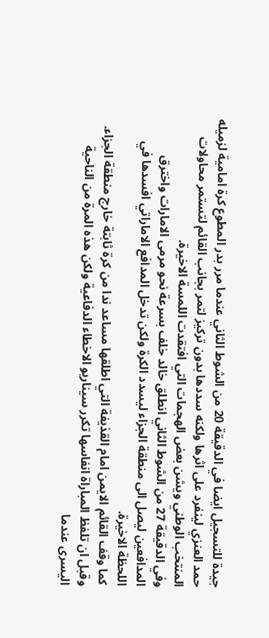جيدة للتسجيل ايضا في الدقيقة 20 من الشوط الثاني عندما مرر بدر المطوع كرة امامية لزميله حمد العنزي لينفرد على اثرها ولكنه سددها بدون تركيز لتمر بجانب القائم لتستمر محاولات المنتخب الوطني ويشن بعض الهجمات التي افتقدت اللمسة الاخيرة.
وفي الدقيقة 27 من الشوط الثاني انطلق خالد خلف بسرعة نحو مرمى الامارات واخترق المدافعين ليصل الى منطقة الجزاء ليسدد الكرة ولكن تدخل المدافع الاماراتي افسدها في اللحظة الاخيرة.
كما وقف القائم الايمن امام القذيفة التي اطلقها مساعد ندا من كرة ثابتة خارج منطقة الجزاء.
وقبل ان تلفظ المباراة انفاسها تكرر سيناريو الاخطاء الدفاعية ولكن هذه المرة من الناحية اليسرى عندما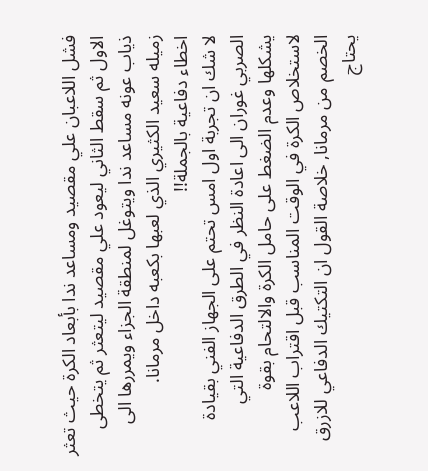فشل اللاعبان علي مقصيد ومساعد ندا بأبعاد الكرة حيث تعثر الاول ثم سقط الثاني ليعود علي مقصيد ليتعثر ثم يتخطى ذياب عونه مساعد ندا ويتوغل لمنطقة الجزاء ويمررها الى زميله سعيد الكثيري الذي لعبها بكعبه داخل مرمانا.
اخطاء دفاعية بالجملة!!
لا شك ان تجربة اول امس تحتم على الجهاز الفني بقيادة الصربي غوران الى اعادة النظر في الطرق الدفاعية التي يشكلها وعدم الضغط على حامل الكرة والالتحام بقوة لاستخلاص الكرة في الوقت المناسب قبل اقتراب اللاعب الخصم من مرمانا, خلاصة القول ان التكتيك الدفاعي للازرق يحتاج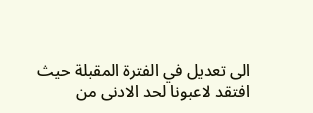الى تعديل في الفترة المقبلة حيث افتقد لاعبونا لحد الادنى من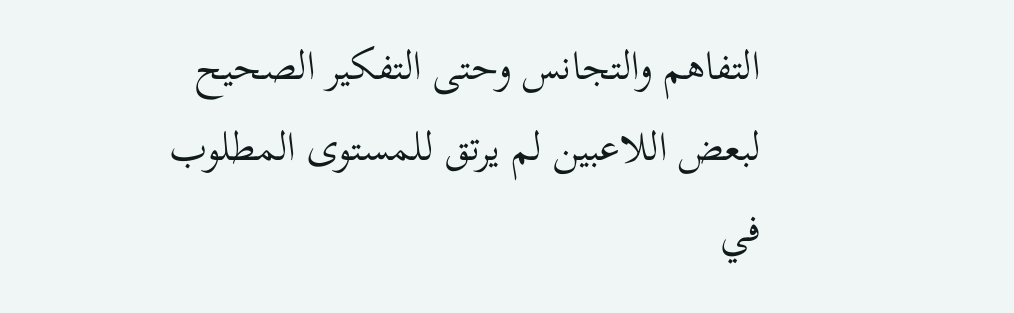التفاهم والتجانس وحتى التفكير الصحيح لبعض اللاعبين لم يرتق للمستوى المطلوب في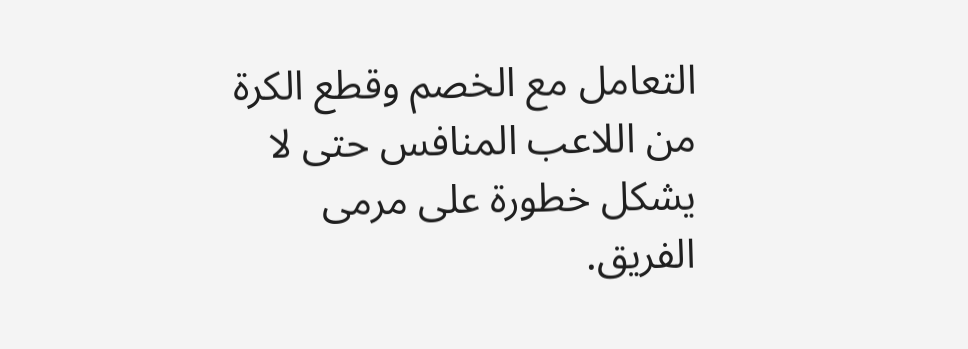التعامل مع الخصم وقطع الكرة من اللاعب المنافس حتى لا يشكل خطورة على مرمى الفريق.